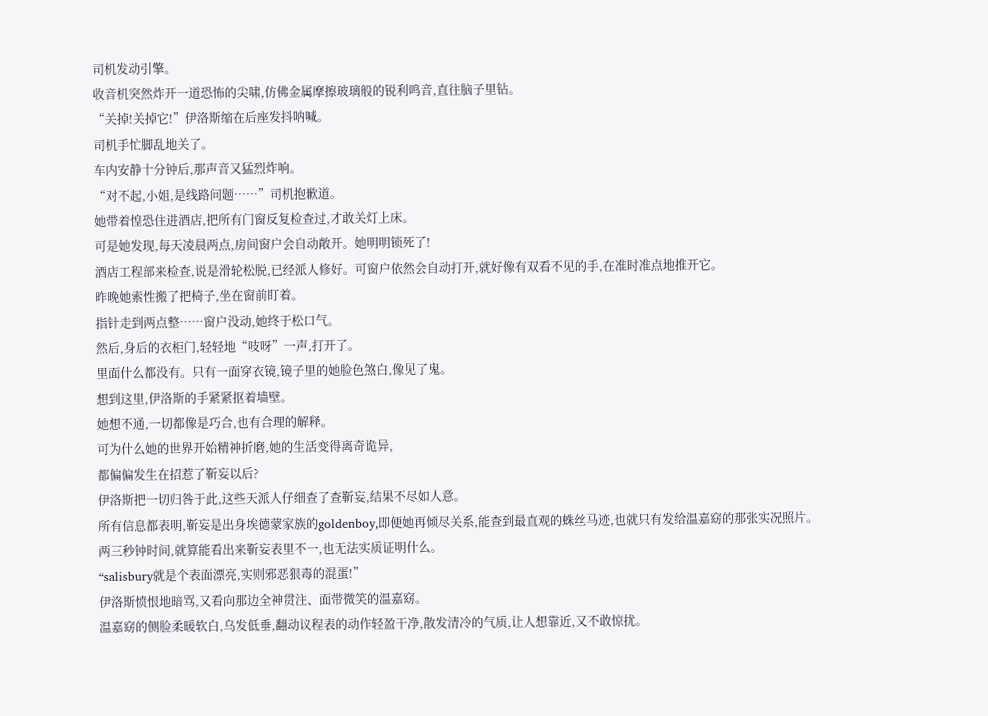司机发动引擎。
收音机突然炸开一道恐怖的尖啸,仿佛金属摩擦玻璃般的锐利鸣音,直往脑子里钻。
“关掉!关掉它!”伊洛斯缩在后座发抖呐喊。
司机手忙脚乱地关了。
车内安静十分钟后,那声音又猛烈炸响。
“对不起,小姐,是线路问题……”司机抱歉道。
她带着惶恐住进酒店,把所有门窗反复检查过,才敢关灯上床。
可是她发现,每天凌晨两点,房间窗户会自动敞开。她明明锁死了!
酒店工程部来检查,说是滑轮松脱,已经派人修好。可窗户依然会自动打开,就好像有双看不见的手,在准时准点地推开它。
昨晚她索性搬了把椅子,坐在窗前盯着。
指针走到两点整……窗户没动,她终于松口气。
然后,身后的衣柜门,轻轻地“吱呀”一声,打开了。
里面什么都没有。只有一面穿衣镜,镜子里的她脸色煞白,像见了鬼。
想到这里,伊洛斯的手紧紧抠着墙壁。
她想不通,一切都像是巧合,也有合理的解释。
可为什么她的世界开始精神折磨,她的生活变得离奇诡异,
都偏偏发生在招惹了靳妄以后?
伊洛斯把一切归咎于此,这些天派人仔细查了查靳妄,结果不尽如人意。
所有信息都表明,靳妄是出身埃德蒙家族的goldenboy,即便她再倾尽关系,能查到最直观的蛛丝马迹,也就只有发给温嘉窈的那张实况照片。
两三秒钟时间,就算能看出来靳妄表里不一,也无法实质证明什么。
“salisbury就是个表面漂亮,实则邪恶狠毒的混蛋!”
伊洛斯愤恨地暗骂,又看向那边全神贯注、面带微笑的温嘉窈。
温嘉窈的侧脸柔暖软白,乌发低垂,翻动议程表的动作轻盈干净,散发清冷的气质,让人想靠近,又不敢惊扰。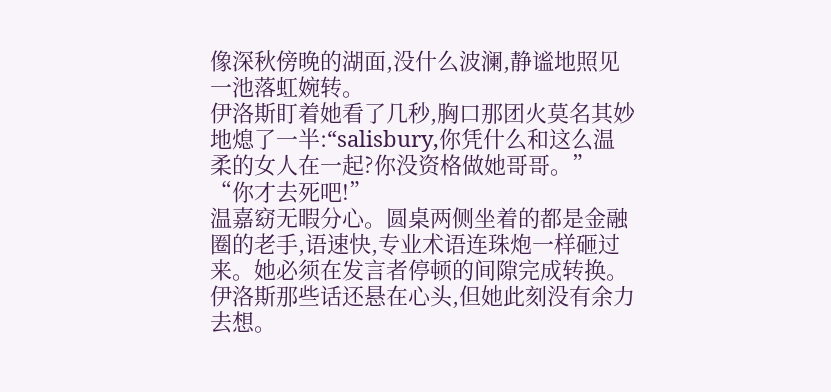像深秋傍晚的湖面,没什么波澜,静谧地照见一池落虹婉转。
伊洛斯盯着她看了几秒,胸口那团火莫名其妙地熄了一半:“salisbury,你凭什么和这么温柔的女人在一起?你没资格做她哥哥。”
“你才去死吧!”
温嘉窈无暇分心。圆桌两侧坐着的都是金融圈的老手,语速快,专业术语连珠炮一样砸过来。她必须在发言者停顿的间隙完成转换。
伊洛斯那些话还悬在心头,但她此刻没有余力去想。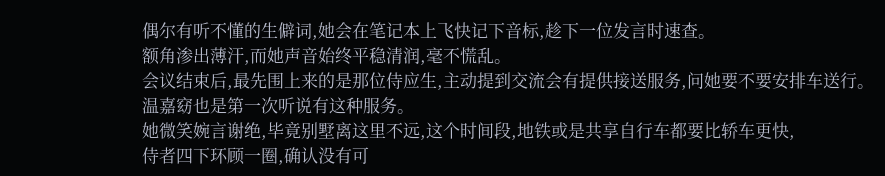偶尔有听不懂的生僻词,她会在笔记本上飞快记下音标,趁下一位发言时速查。
额角渗出薄汗,而她声音始终平稳清润,毫不慌乱。
会议结束后,最先围上来的是那位侍应生,主动提到交流会有提供接送服务,问她要不要安排车送行。
温嘉窈也是第一次听说有这种服务。
她微笑婉言谢绝,毕竟别墅离这里不远,这个时间段,地铁或是共享自行车都要比轿车更快,
侍者四下环顾一圈,确认没有可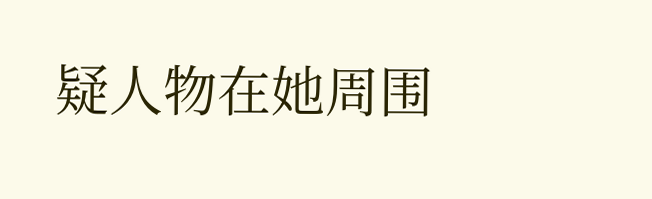疑人物在她周围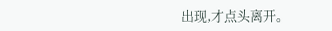出现,才点头离开。